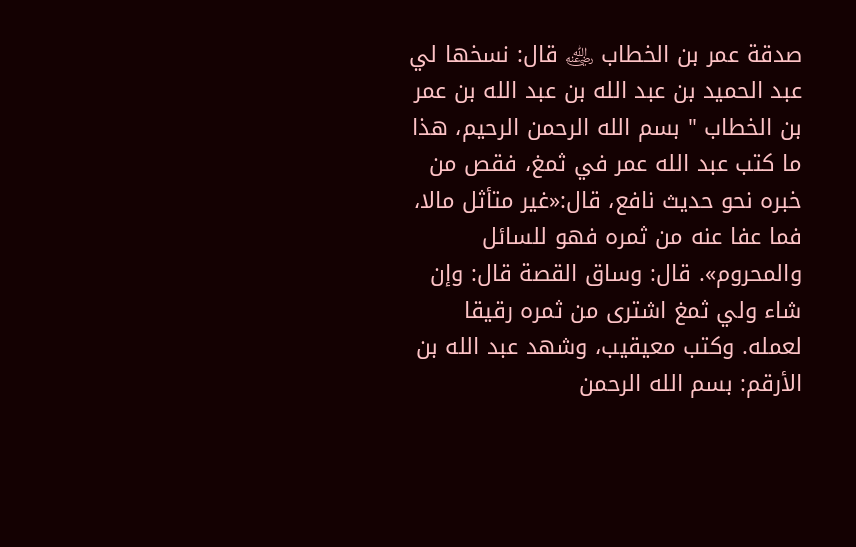صدقة عمر بن الخطاب ﵁ قال: نسخها لي عبد الحميد بن عبد الله بن عبد الله بن عمر بن الخطاب " بسم الله الرحمن الرحيم، هذا ما كتب عبد الله عمر في ثمغ، فقص من خبره نحو حديث نافع، قال:«غير متأثل مالا، فما عفا عنه من ثمره فهو للسائل والمحروم». قال: وساق القصة قال: وإن شاء ولي ثمغ اشترى من ثمره رقيقا لعمله. وكتب معيقيب، وشهد عبد الله بن الأرقم: بسم الله الرحمن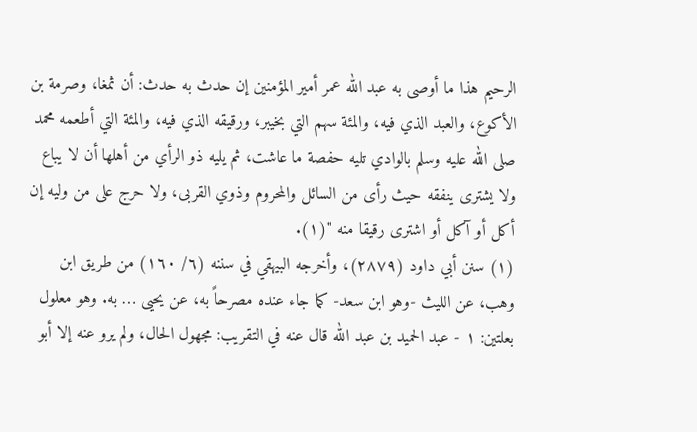الرحيم هذا ما أوصى به عبد الله عمر أمير المؤمنين إن حدث به حدث: أن ثمغا، وصرمة بن الأكوع، والعبد الذي فيه، والمئة سهم التي بخيبر، ورقيقه الذي فيه، والمئة التي أطعمه محمد صلى الله عليه وسلم بالوادي تليه حفصة ما عاشت، ثم يليه ذو الرأي من أهلها أن لا يباع ولا يشترى ينفقه حيث رأى من السائل والمحروم وذوي القربى، ولا حرج على من وليه إن أكل أو آكل أو اشترى رقيقا منه "(١).
(١) سنن أبي داود (٢٨٧٩)، وأخرجه البيهقي في سننه (٦/ ١٦٠) من طريق ابن وهب، عن الليث -وهو ابن سعد- كما جاء عنده مصرحاً به، عن يحيى … به. وهو معلول بعلتين: ١ - عبد الحميد بن عبد الله قال عنه في التقريب: مجهول الحال، ولم يرو عنه إلا أبو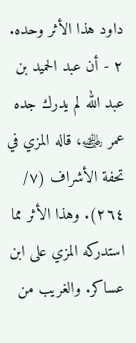داود هذا الأثر وحده. ٢ - أن عبد الحميد بن عبد الله لم يدرك جده عمر ﵁، قاله المزي في تحفة الأشراف (٧/ ٢٦٤). وهذا الأثر مما استدركه المزي على ابن عساكر. والغريب من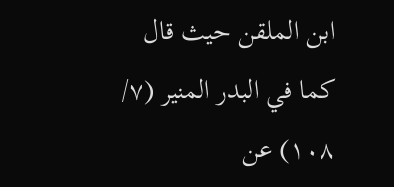ابن الملقن حيث قال كما في البدر المنير (٧/ ١٠٨) عن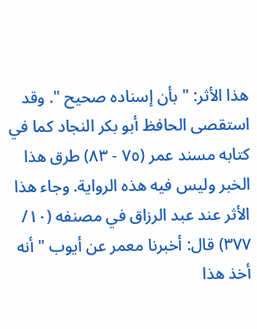هذا الأثر: " بأن إسناده صحيح ". وقد استقصى الحافظ أبو بكر النجاد كما في كتابه مسند عمر (٧٥ - ٨٣) طرق هذا الخبر وليس فيه هذه الرواية. وجاء هذا الأثر عند عبد الرزاق في مصنفه (١٠/ ٣٧٧) قال: أخبرنا معمر عن أيوب " أنه أخذ هذا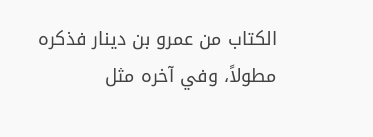الكتاب من عمرو بن دينار فذكره مطولاً، وفي آخره مثل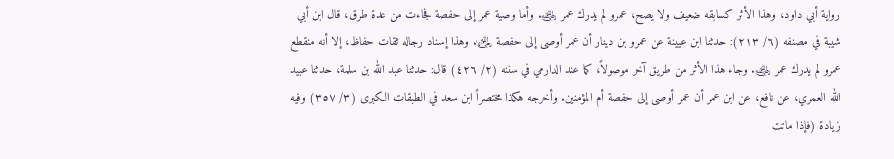رواية أبي داود، وهذا الأثر كسابقه ضعيف ولا يصح، عمرو لم يدرك عمر ﵁. وأما وصية عمر إلى حفصة فجاءت من عدة طرق، قال ابن أبي شيبة في مصنفه (٦/ ٢١٣): حدثنا ابن عيينة عن عمرو بن دينار أن عمر أوصى إلى حفصة ﵂. وهذا إسناد رجاله ثقات حفاظ، إلا أنه منقطع عمرو لم يدرك عمر ﵁. وجاء هذا الأثر من طريق آخر موصولاً، كما عند الدارمي في سننه (٢/ ٤٢٦) قال: حدثنا عبد الله بن سلمة، حدثنا عبيد الله العمري، عن نافع، عن ابن عمر أن عمر أوصى إلى حفصة أم المؤمنين. وأخرجه هكذا مختصراً ابن سعد في الطبقات الكبرى (٣/ ٣٥٧) وفيه زيادة (فإذا ماتت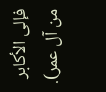فإلى الأكابر من آل عمر).